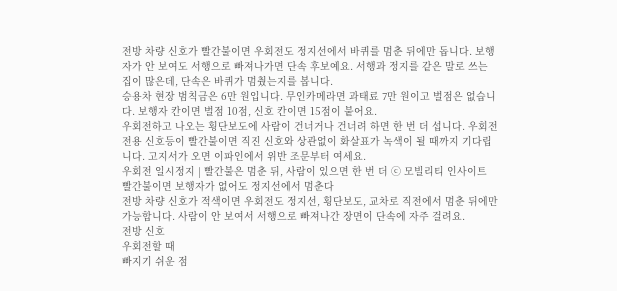전방 차량 신호가 빨간불이면 우회전도 정지선에서 바퀴를 멈춘 뒤에만 돕니다. 보행자가 안 보여도 서행으로 빠져나가면 단속 후보예요. 서행과 정지를 같은 말로 쓰는 집이 많은데, 단속은 바퀴가 멈췄는지를 봅니다.
승용차 현장 범칙금은 6만 원입니다. 무인카메라면 과태료 7만 원이고 벌점은 없습니다. 보행자 칸이면 벌점 10점, 신호 칸이면 15점이 붙어요.
우회전하고 나오는 횡단보도에 사람이 건너거나 건너려 하면 한 번 더 섭니다. 우회전 전용 신호등이 빨간불이면 직진 신호와 상관없이 화살표가 녹색이 될 때까지 기다립니다. 고지서가 오면 이파인에서 위반 조문부터 여세요.
우회전 일시정지 | 빨간불은 멈춘 뒤, 사람이 있으면 한 번 더 ⓒ 모빌리티 인사이트
빨간불이면 보행자가 없어도 정지선에서 멈춘다
전방 차량 신호가 적색이면 우회전도 정지선, 횡단보도, 교차로 직전에서 멈춘 뒤에만 가능합니다. 사람이 안 보여서 서행으로 빠져나간 장면이 단속에 자주 걸려요.
전방 신호
우회전할 때
빠지기 쉬운 점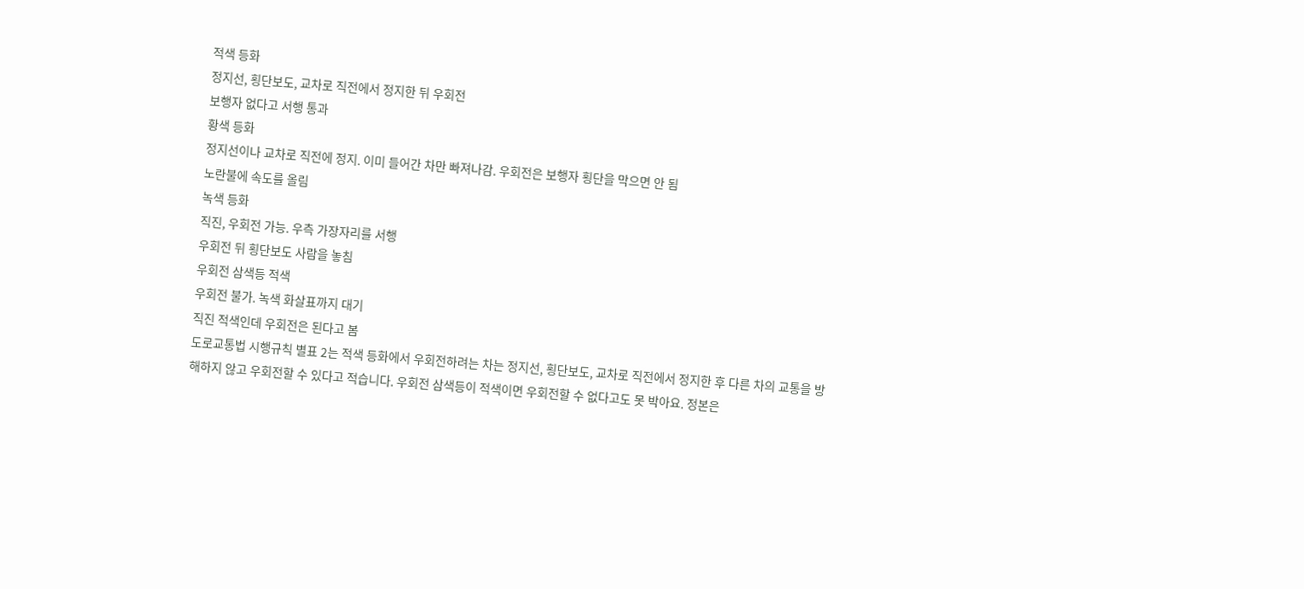적색 등화
정지선, 횡단보도, 교차로 직전에서 정지한 뒤 우회전
보행자 없다고 서행 통과
황색 등화
정지선이나 교차로 직전에 정지. 이미 들어간 차만 빠져나감. 우회전은 보행자 횡단을 막으면 안 됨
노란불에 속도를 올림
녹색 등화
직진, 우회전 가능. 우측 가장자리를 서행
우회전 뒤 횡단보도 사람을 놓침
우회전 삼색등 적색
우회전 불가. 녹색 화살표까지 대기
직진 적색인데 우회전은 된다고 봄
도로교통법 시행규칙 별표 2는 적색 등화에서 우회전하려는 차는 정지선, 횡단보도, 교차로 직전에서 정지한 후 다른 차의 교통을 방해하지 않고 우회전할 수 있다고 적습니다. 우회전 삼색등이 적색이면 우회전할 수 없다고도 못 박아요. 정본은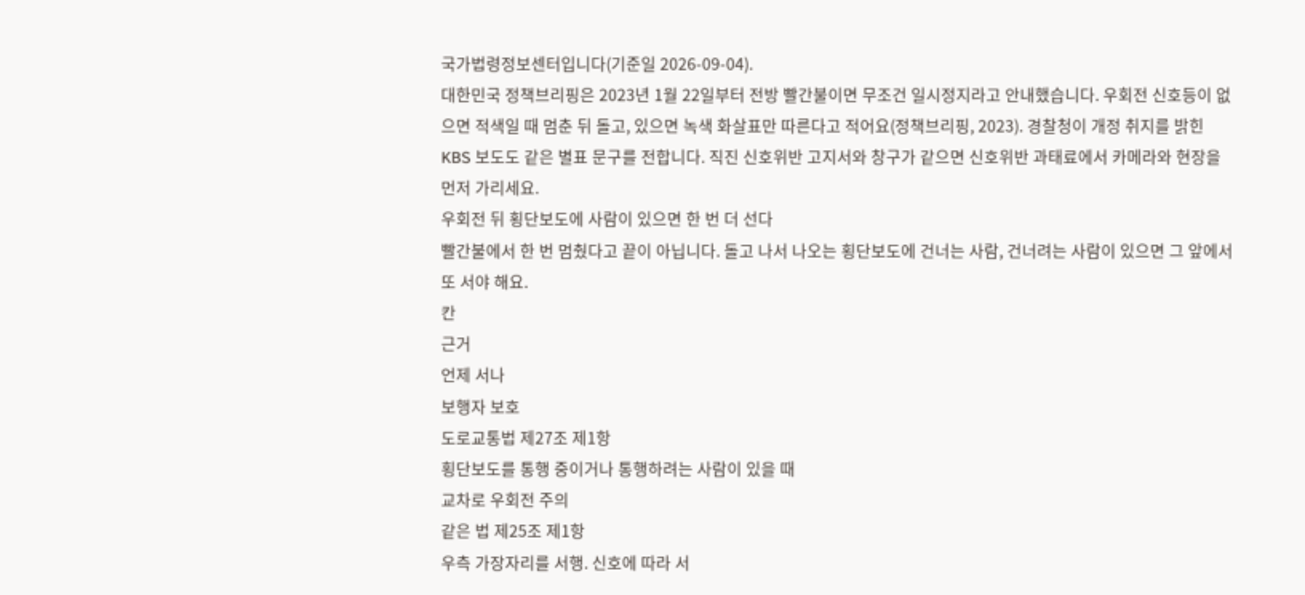국가법령정보센터입니다(기준일 2026-09-04).
대한민국 정책브리핑은 2023년 1월 22일부터 전방 빨간불이면 무조건 일시정지라고 안내했습니다. 우회전 신호등이 없으면 적색일 때 멈춘 뒤 돌고, 있으면 녹색 화살표만 따른다고 적어요(정책브리핑, 2023). 경찰청이 개정 취지를 밝힌 KBS 보도도 같은 별표 문구를 전합니다. 직진 신호위반 고지서와 창구가 같으면 신호위반 과태료에서 카메라와 현장을 먼저 가리세요.
우회전 뒤 횡단보도에 사람이 있으면 한 번 더 선다
빨간불에서 한 번 멈췄다고 끝이 아닙니다. 돌고 나서 나오는 횡단보도에 건너는 사람, 건너려는 사람이 있으면 그 앞에서 또 서야 해요.
칸
근거
언제 서나
보행자 보호
도로교통법 제27조 제1항
횡단보도를 통행 중이거나 통행하려는 사람이 있을 때
교차로 우회전 주의
같은 법 제25조 제1항
우측 가장자리를 서행. 신호에 따라 서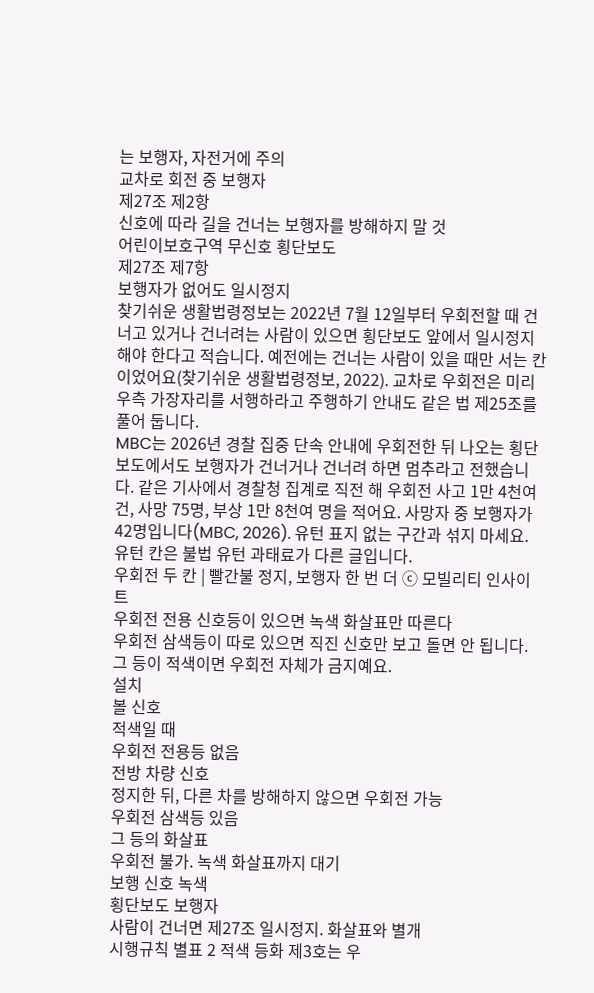는 보행자, 자전거에 주의
교차로 회전 중 보행자
제27조 제2항
신호에 따라 길을 건너는 보행자를 방해하지 말 것
어린이보호구역 무신호 횡단보도
제27조 제7항
보행자가 없어도 일시정지
찾기쉬운 생활법령정보는 2022년 7월 12일부터 우회전할 때 건너고 있거나 건너려는 사람이 있으면 횡단보도 앞에서 일시정지해야 한다고 적습니다. 예전에는 건너는 사람이 있을 때만 서는 칸이었어요(찾기쉬운 생활법령정보, 2022). 교차로 우회전은 미리 우측 가장자리를 서행하라고 주행하기 안내도 같은 법 제25조를 풀어 둡니다.
MBC는 2026년 경찰 집중 단속 안내에 우회전한 뒤 나오는 횡단보도에서도 보행자가 건너거나 건너려 하면 멈추라고 전했습니다. 같은 기사에서 경찰청 집계로 직전 해 우회전 사고 1만 4천여 건, 사망 75명, 부상 1만 8천여 명을 적어요. 사망자 중 보행자가 42명입니다(MBC, 2026). 유턴 표지 없는 구간과 섞지 마세요. 유턴 칸은 불법 유턴 과태료가 다른 글입니다.
우회전 두 칸 | 빨간불 정지, 보행자 한 번 더 ⓒ 모빌리티 인사이트
우회전 전용 신호등이 있으면 녹색 화살표만 따른다
우회전 삼색등이 따로 있으면 직진 신호만 보고 돌면 안 됩니다. 그 등이 적색이면 우회전 자체가 금지예요.
설치
볼 신호
적색일 때
우회전 전용등 없음
전방 차량 신호
정지한 뒤, 다른 차를 방해하지 않으면 우회전 가능
우회전 삼색등 있음
그 등의 화살표
우회전 불가. 녹색 화살표까지 대기
보행 신호 녹색
횡단보도 보행자
사람이 건너면 제27조 일시정지. 화살표와 별개
시행규칙 별표 2 적색 등화 제3호는 우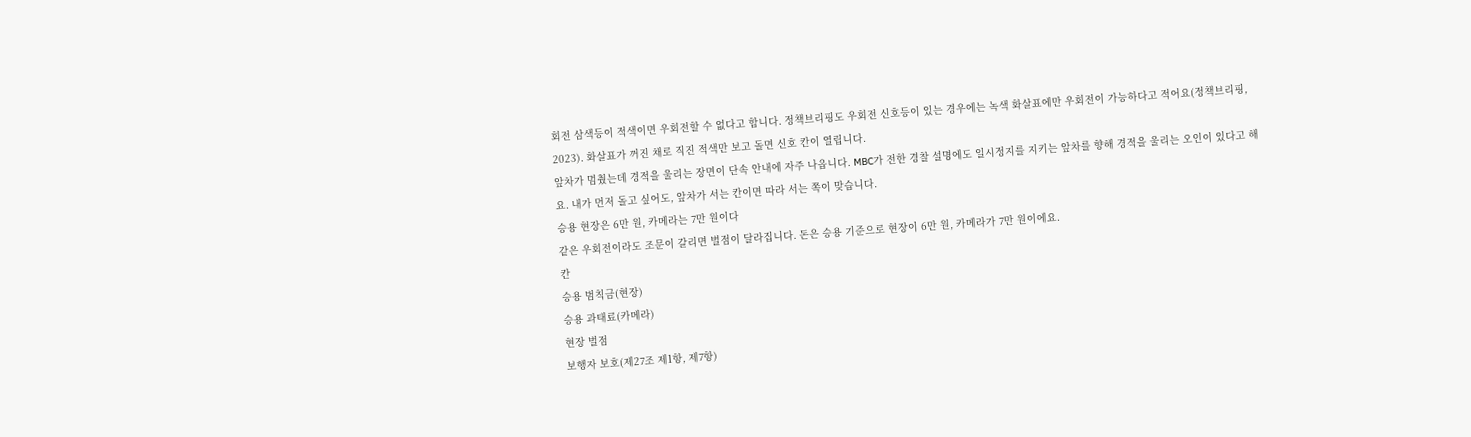회전 삼색등이 적색이면 우회전할 수 없다고 합니다. 정책브리핑도 우회전 신호등이 있는 경우에는 녹색 화살표에만 우회전이 가능하다고 적어요(정책브리핑, 2023). 화살표가 꺼진 채로 직진 적색만 보고 돌면 신호 칸이 열립니다.
앞차가 멈췄는데 경적을 울리는 장면이 단속 안내에 자주 나옵니다. MBC가 전한 경찰 설명에도 일시정지를 지키는 앞차를 향해 경적을 울리는 오인이 있다고 해요. 내가 먼저 돌고 싶어도, 앞차가 서는 칸이면 따라 서는 쪽이 맞습니다.
승용 현장은 6만 원, 카메라는 7만 원이다
같은 우회전이라도 조문이 갈리면 벌점이 달라집니다. 돈은 승용 기준으로 현장이 6만 원, 카메라가 7만 원이에요.
칸
승용 범칙금(현장)
승용 과태료(카메라)
현장 벌점
보행자 보호(제27조 제1항, 제7항)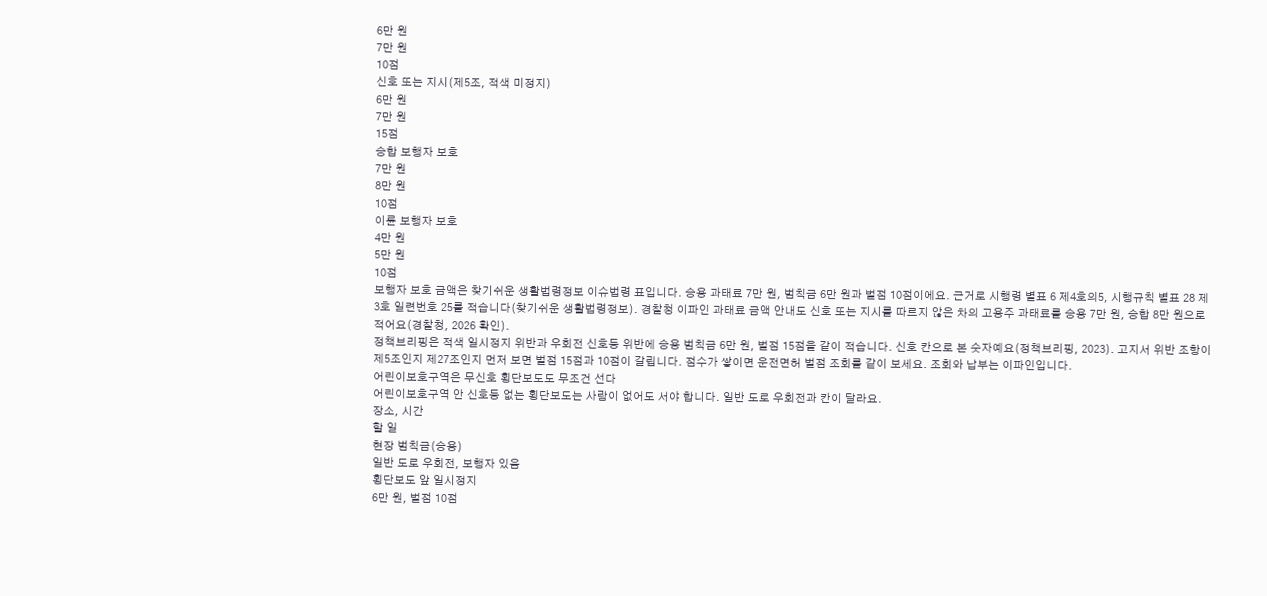6만 원
7만 원
10점
신호 또는 지시(제5조, 적색 미정지)
6만 원
7만 원
15점
승합 보행자 보호
7만 원
8만 원
10점
이륜 보행자 보호
4만 원
5만 원
10점
보행자 보호 금액은 찾기쉬운 생활법령정보 이슈법령 표입니다. 승용 과태료 7만 원, 범칙금 6만 원과 벌점 10점이에요. 근거로 시행령 별표 6 제4호의5, 시행규칙 별표 28 제3호 일련번호 25를 적습니다(찾기쉬운 생활법령정보). 경찰청 이파인 과태료 금액 안내도 신호 또는 지시를 따르지 않은 차의 고용주 과태료를 승용 7만 원, 승합 8만 원으로 적어요(경찰청, 2026 확인).
정책브리핑은 적색 일시정지 위반과 우회전 신호등 위반에 승용 범칙금 6만 원, 벌점 15점을 같이 적습니다. 신호 칸으로 본 숫자예요(정책브리핑, 2023). 고지서 위반 조항이 제5조인지 제27조인지 먼저 보면 벌점 15점과 10점이 갈립니다. 점수가 쌓이면 운전면허 벌점 조회를 같이 보세요. 조회와 납부는 이파인입니다.
어린이보호구역은 무신호 횡단보도도 무조건 선다
어린이보호구역 안 신호등 없는 횡단보도는 사람이 없어도 서야 합니다. 일반 도로 우회전과 칸이 달라요.
장소, 시간
할 일
현장 범칙금(승용)
일반 도로 우회전, 보행자 있음
횡단보도 앞 일시정지
6만 원, 벌점 10점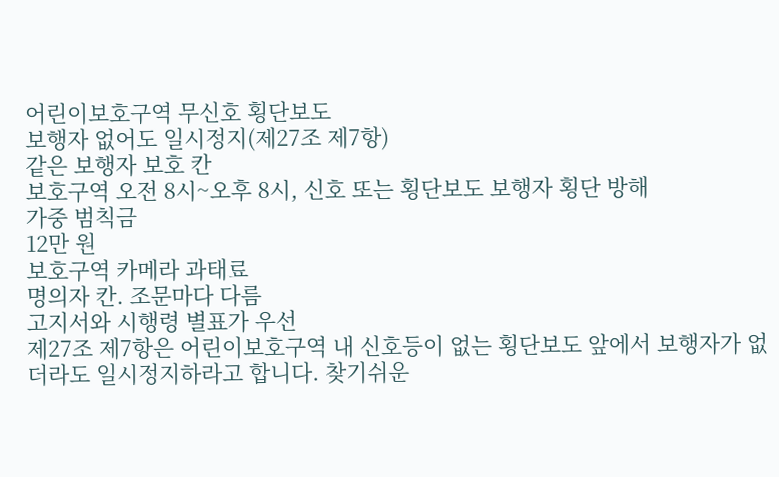어린이보호구역 무신호 횡단보도
보행자 없어도 일시정지(제27조 제7항)
같은 보행자 보호 칸
보호구역 오전 8시~오후 8시, 신호 또는 횡단보도 보행자 횡단 방해
가중 범칙금
12만 원
보호구역 카메라 과태료
명의자 칸. 조문마다 다름
고지서와 시행령 별표가 우선
제27조 제7항은 어린이보호구역 내 신호등이 없는 횡단보도 앞에서 보행자가 없더라도 일시정지하라고 합니다. 찾기쉬운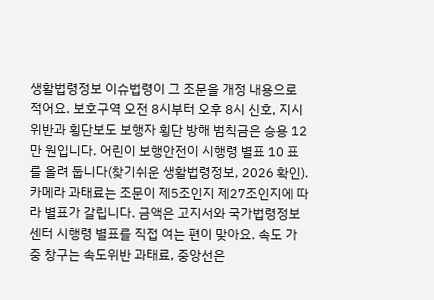생활법령정보 이슈법령이 그 조문을 개정 내용으로 적어요. 보호구역 오전 8시부터 오후 8시 신호, 지시 위반과 횡단보도 보행자 횡단 방해 범칙금은 승용 12만 원입니다. 어린이 보행안전이 시행령 별표 10 표를 올려 둡니다(찾기쉬운 생활법령정보, 2026 확인).
카메라 과태료는 조문이 제5조인지 제27조인지에 따라 별표가 갈립니다. 금액은 고지서와 국가법령정보센터 시행령 별표를 직접 여는 편이 맞아요. 속도 가중 창구는 속도위반 과태료, 중앙선은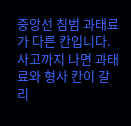중앙선 침범 과태료가 다른 칸입니다. 사고까지 나면 과태료와 형사 칸이 갈리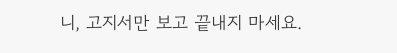니, 고지서만 보고 끝내지 마세요.